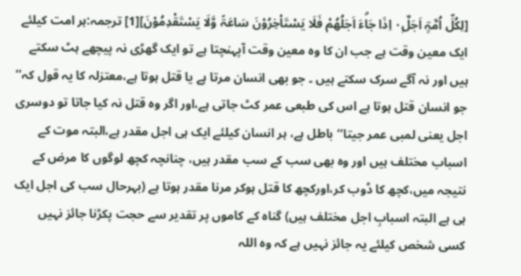[لِكُلِّ اُمَّۃٍ اَجَلٌ۰ۭ اِذَا جَاۗءَ اَجَلُھُمْ فَلَا يَسْتَاْخِرُوْنَ سَاعَۃً وَّلَا يَسْتَقْدِمُوْنَ][1] ترجمہ:ہر امت کیلئے ایک معین وقت ہے جب ان کا وہ معین وقت آپہنچتا ہے تو ایک گھڑی نہ پیچھے ہٹ سکتے ہیں اور نہ آگے سرک سکتے ہیں ۔ جو بھی انسان مرتا ہے یا قتل ہوتا ہے،معتزلہ کا یہ قول کہ’’ جو انسان قتل ہوتا ہے اس کی طبعی عمر کٹ جاتی ہے،اور اگر وہ قتل نہ کیا جاتا تو دوسری اجل یعنی لمبی عمر جیتا‘‘باطل ہے، ہر انسان کیلئے ایک ہی اجل مقدر ہے،البتہ موت کے اسباب مختلف ہیں اور وہ بھی سب کے سب مقدر ہیں، چنانچہ کچھ لوگوں کا مرض کے نتیجہ میں،کچھ کا ڈوب کر،اورکچھ کا قتل ہوکر مرنا مقدر ہوتا ہے (بہرحال سب کی اجل ایک ہی ہے البتہ اسبابِ اجل مختلف ہیں) گناہ کے کاموں پر تقدیر سے حجت پکڑنا جائز نہیں کسی شخص کیلئے یہ جائز نہیں ہے کہ وہ اللہ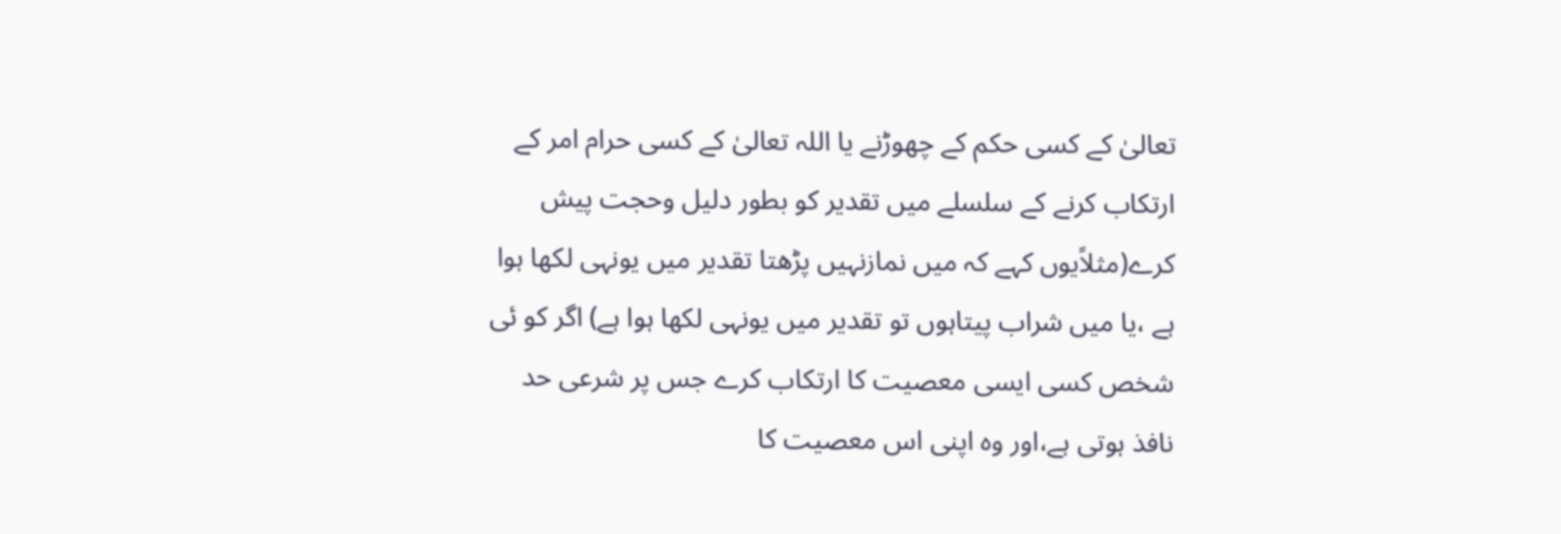تعالیٰ کے کسی حکم کے چھوڑنے یا اللہ تعالیٰ کے کسی حرام امر کے ارتکاب کرنے کے سلسلے میں تقدیر کو بطور دلیل وحجت پیش کرے(مثلاًیوں کہے کہ میں نمازنہیں پڑھتا تقدیر میں یونہی لکھا ہوا ہے ،یا میں شراب پیتاہوں تو تقدیر میں یونہی لکھا ہوا ہے) اگر کو ئی شخص کسی ایسی معصیت کا ارتکاب کرے جس پر شرعی حد نافذ ہوتی ہے،اور وہ اپنی اس معصیت کا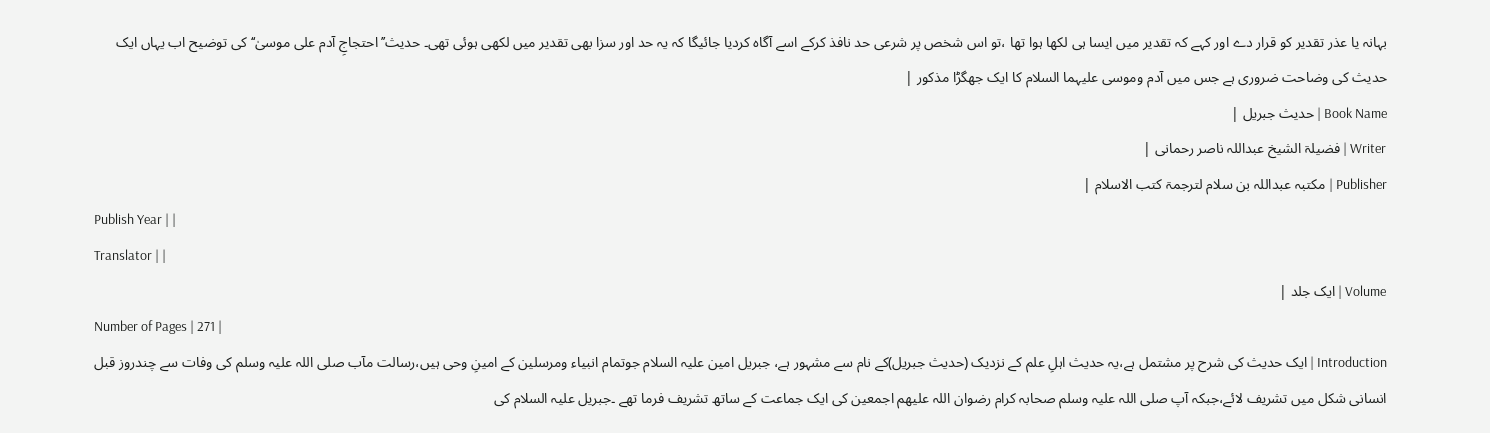بہانہ یا عذر تقدیر کو قرار دے اور کہے کہ تقدیر میں ایسا ہی لکھا ہوا تھا ،تو اس شخص پر شرعی حد نافذ کرکے اسے آگاہ کردیا جائیگا کہ یہ حد اور سزا بھی تقدیر میں لکھی ہوئی تھی۔ حدیث’’احتجاجِ آدم علی موسیٰ‘‘کی توضیح اب یہاں ایک حدیث کی وضاحت ضروری ہے جس میں آدم وموسی علیہما السلام کا ایک جھگڑا مذکور |
Book Name | حدیث جبریل |
Writer | فضیلۃ الشیخ عبداللہ ناصر رحمانی |
Publisher | مکتبہ عبداللہ بن سلام لترجمۃ کتب الاسلام |
Publish Year | |
Translator | |
Volume | ایک جلد |
Number of Pages | 271 |
Introduction | ایک حدیث کی شرح پر مشتمل ہے،یہ حدیث اہلِ علم کے نزدیک (حدیث جبریل)کے نام سے مشہور ہے، جبریل امین علیہ السلام جوتمام انبیاء ومرسلین کے امینِ وحی ہیں،رسالت مآب صلی اللہ علیہ وسلم کی وفات سے چندروز قبل انسانی شکل میں تشریف لائے،جبکہ آپ صلی اللہ علیہ وسلم صحابہ کرام رضوان اللہ علیھم اجمعین کی ایک جماعت کے ساتھ تشریف فرما تھے ۔جبریل علیہ السلام کی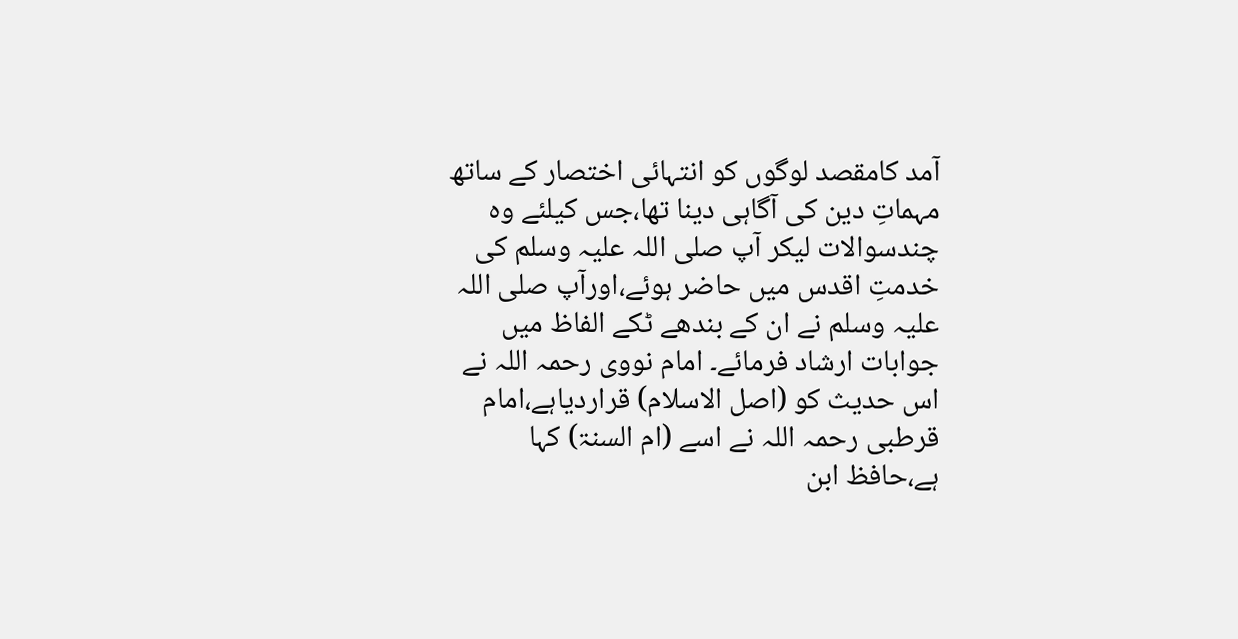آمد کامقصد لوگوں کو انتہائی اختصار کے ساتھ مہماتِ دین کی آگاہی دینا تھا،جس کیلئے وہ چندسوالات لیکر آپ صلی اللہ علیہ وسلم کی خدمتِ اقدس میں حاضر ہوئے،اورآپ صلی اللہ علیہ وسلم نے ان کے بندھے ٹکے الفاظ میں جوابات ارشاد فرمائے۔ امام نووی رحمہ اللہ نے اس حدیث کو (اصل الاسلام) قراردیاہے،امام قرطبی رحمہ اللہ نے اسے (ام السنۃ) کہا ہے،حافظ ابن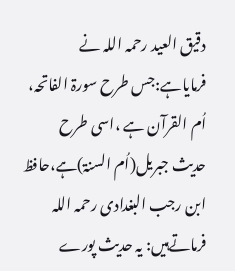دقیق العید رحمہ اللہ نے فرمایاہے:جس طرح سورۃ الفاتحہ، اُم القرآن ہے ،اسی طرح حدیث جبریل(اُم السنۃ)ہے،حافظ ابن رجب البغدادی رحمہ اللہ فرماتےہیں: یہ حدیث پورے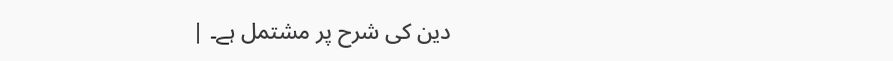دین کی شرح پر مشتمل ہے۔ |